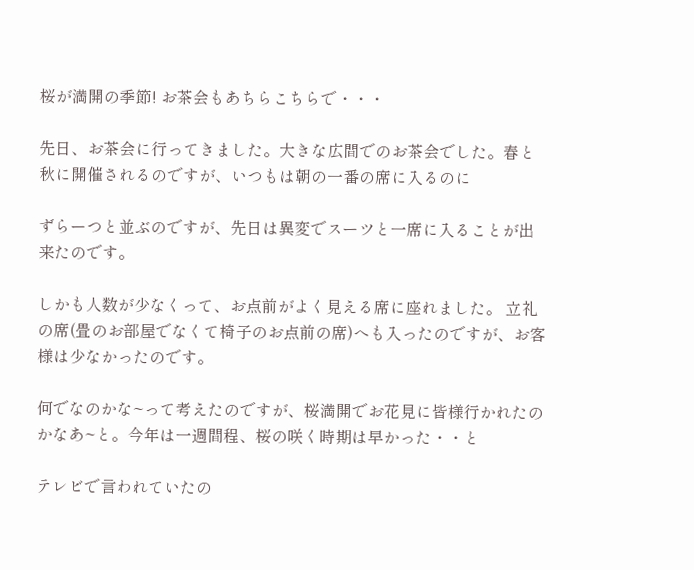桜が満開の季節! お茶会もあちらこちらで・・・

先日、お茶会に行ってきました。大きな広間でのお茶会でした。春と秋に開催されるのですが、いつもは朝の一番の席に入るのに

ずらーつと並ぶのですが、先日は異変でスーツと一席に入ることが出来たのです。

しかも人数が少なくって、お点前がよく見える席に座れました。 立礼の席(畳のお部屋でなくて椅子のお点前の席)へも入ったのですが、お客様は少なかったのです。

何でなのかな~って考えたのですが、桜満開でお花見に皆様行かれたのかなあ~と。今年は一週間程、桜の咲く時期は早かった・・と

テレビで言われていたの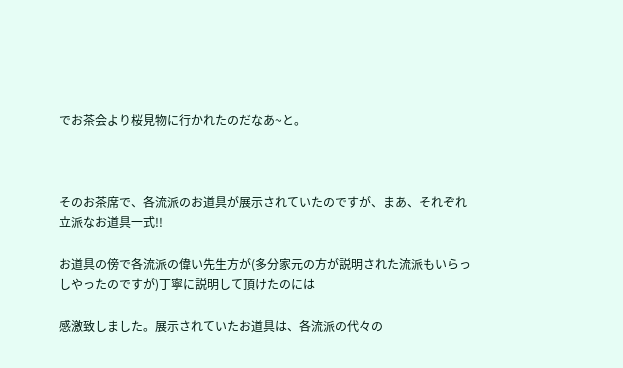でお茶会より桜見物に行かれたのだなあ~と。



そのお茶席で、各流派のお道具が展示されていたのですが、まあ、それぞれ立派なお道具一式!!

お道具の傍で各流派の偉い先生方が(多分家元の方が説明された流派もいらっしやったのですが)丁寧に説明して頂けたのには

感激致しました。展示されていたお道具は、各流派の代々の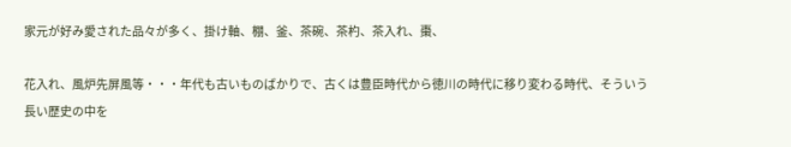家元が好み愛された品々が多く、掛け軸、棚、釜、茶碗、茶杓、茶入れ、棗、

花入れ、風炉先屏風等・・・年代も古いものばかりで、古くは豊臣時代から徳川の時代に移り変わる時代、そういう長い歴史の中を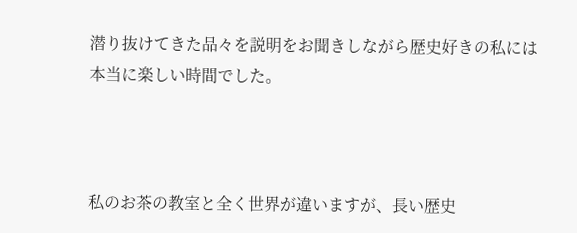潜り抜けてきた品々を説明をお聞きしながら歴史好きの私には本当に楽しい時間でした。



私のお茶の教室と全く世界が違いますが、長い歴史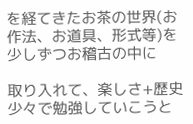を経てきたお茶の世界(お作法、お道具、形式等)を少しずつお稽古の中に

取り入れて、楽しさ+歴史少々で勉強していこうと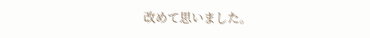改めて思いました。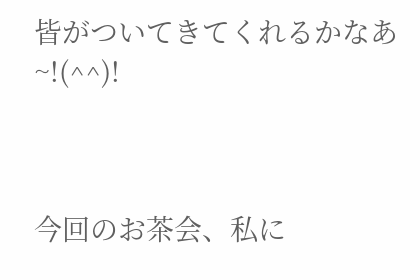皆がついてきてくれるかなあ~!(^^)!



今回のお茶会、私に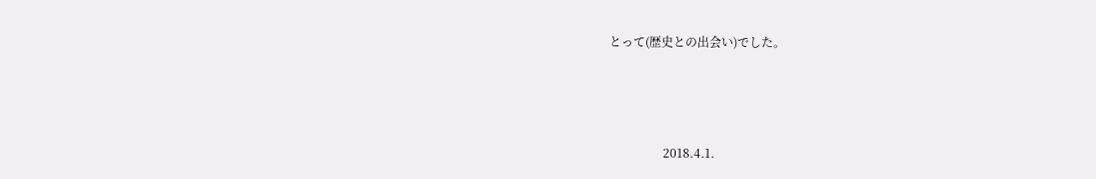とって(歴史との出会い)でした。



                  2018.4.1.